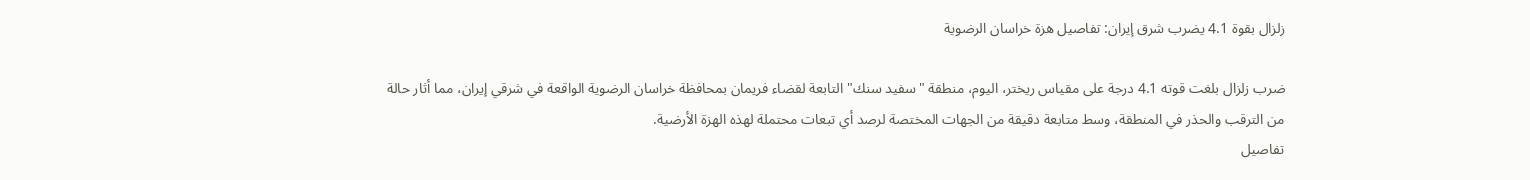زلزال بقوة 4.1 يضرب شرق إيران: تفاصيل هزة خراسان الرضوية

ضرب زلزال بلغت قوته 4.1 درجة على مقياس ريختر، اليوم، منطقة "سفيد سنك" التابعة لقضاء فريمان بمحافظة خراسان الرضوية الواقعة في شرقي إيران، مما أثار حالة من الترقب والحذر في المنطقة، وسط متابعة دقيقة من الجهات المختصة لرصد أي تبعات محتملة لهذه الهزة الأرضية.
تفاصيل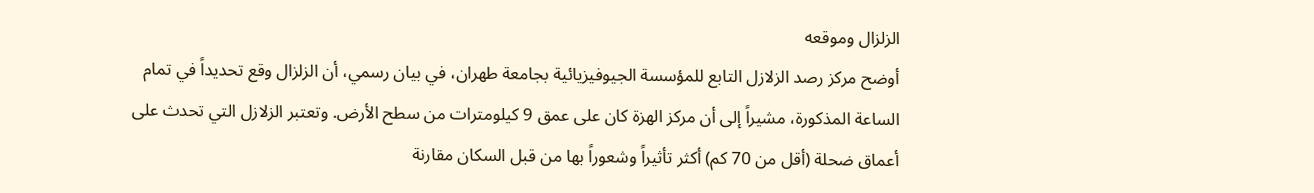الزلزال وموقعه
أوضح مركز رصد الزلازل التابع للمؤسسة الجيوفيزيائية بجامعة طهران، في بيان رسمي، أن الزلزال وقع تحديداً في تمام الساعة المذكورة، مشيراً إلى أن مركز الهزة كان على عمق 9 كيلومترات من سطح الأرض. وتعتبر الزلازل التي تحدث على أعماق ضحلة (أقل من 70 كم) أكثر تأثيراً وشعوراً بها من قبل السكان مقارنة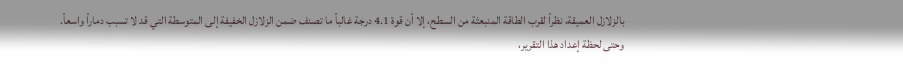بالزلازل العميقة، نظراً لقرب الطاقة المنبعثة من السطح، إلا أن قوة 4.1 درجة غالباً ما تصنف ضمن الزلازل الخفيفة إلى المتوسطة التي قد لا تسبب دماراً واسعاً.
وحتى لحظة إعداد هذا التقرير،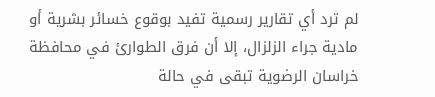لم ترد أي تقارير رسمية تفيد بوقوع خسائر بشرية أو مادية جراء الزلزال، إلا أن فرق الطوارئ في محافظة خراسان الرضوية تبقى في حالة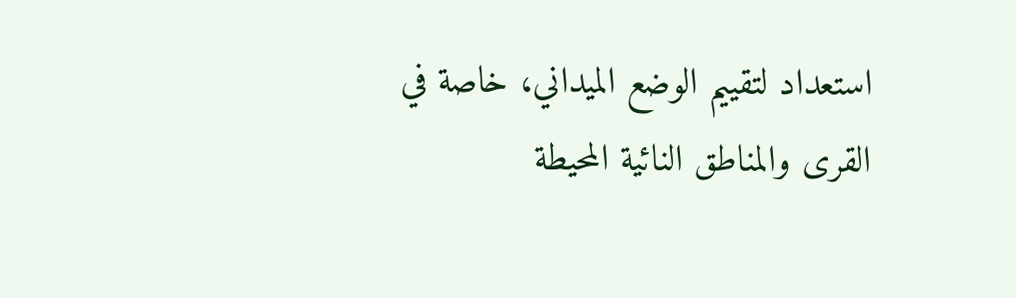استعداد لتقييم الوضع الميداني، خاصة في القرى والمناطق النائية المحيطة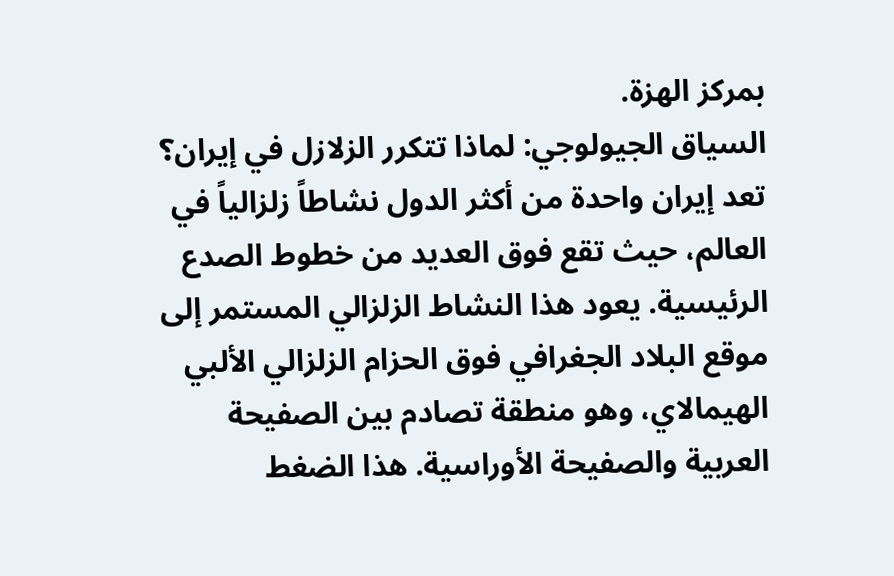بمركز الهزة.
السياق الجيولوجي: لماذا تتكرر الزلازل في إيران؟
تعد إيران واحدة من أكثر الدول نشاطاً زلزالياً في العالم، حيث تقع فوق العديد من خطوط الصدع الرئيسية. يعود هذا النشاط الزلزالي المستمر إلى موقع البلاد الجغرافي فوق الحزام الزلزالي الألبي الهيمالاي، وهو منطقة تصادم بين الصفيحة العربية والصفيحة الأوراسية. هذا الضغط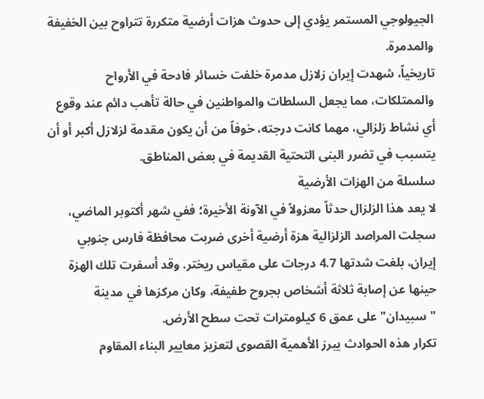الجيولوجي المستمر يؤدي إلى حدوث هزات أرضية متكررة تتراوح بين الخفيفة والمدمرة.
تاريخياً، شهدت إيران زلازل مدمرة خلفت خسائر فادحة في الأرواح والممتلكات، مما يجعل السلطات والمواطنين في حالة تأهب دائم عند وقوع أي نشاط زلزالي، مهما كانت درجته، خوفاً من أن يكون مقدمة لزلازل أكبر أو أن يتسبب في تضرر البنى التحتية القديمة في بعض المناطق.
سلسلة من الهزات الأرضية
لا يعد هذا الزلزال حدثاً معزولاً في الآونة الأخيرة؛ ففي شهر أكتوبر الماضي، سجلت المراصد الزلزالية هزة أرضية أخرى ضربت محافظة فارس جنوبي إيران، بلغت شدتها 4.7 درجات على مقياس ريختر. وقد أسفرت تلك الهزة حينها عن إصابة ثلاثة أشخاص بجروح طفيفة، وكان مركزها في مدينة "سبيدان" على عمق 6 كيلومترات تحت سطح الأرض.
تكرار هذه الحوادث يبرز الأهمية القصوى لتعزيز معايير البناء المقاوم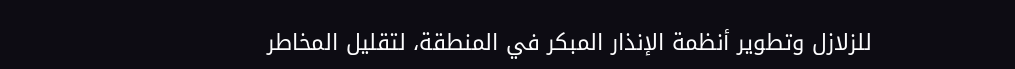للزلازل وتطوير أنظمة الإنذار المبكر في المنطقة، لتقليل المخاطر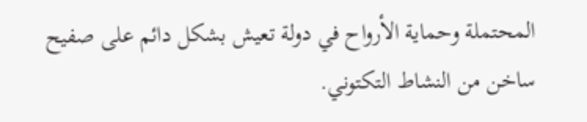المحتملة وحماية الأرواح في دولة تعيش بشكل دائم على صفيح ساخن من النشاط التكتوني.